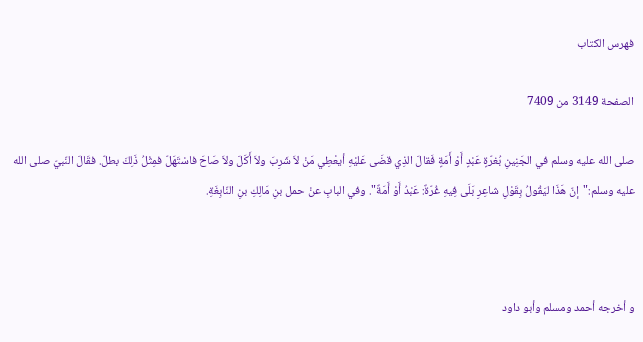فهرس الكتاب

الصفحة 3149 من 7409

صلى الله عليه وسلم في الجَنِينِ بُغرّةٍ عَبْدٍ أَوْ أَمَةٍ فَقالَ الذِي قضَى عَليْهِ أيعْطِي مَنْ لاَ شَرِبَ ولاَ أَكَلَ ولاَ صَاحَ فاسْتَهَلّ فمِثْلُ ذَلِكَ بطلّ. فقَالَ النّبيّ صلى الله عليه وسلم:"إنّ هَذَا ليَقُولُ بِقَوْلِ شاعِرِ بَلَى فِيهِ غُرّةٌ: عَبْدُ أَوْ أَمَةٌ". وفي البابِ عنْ حمل بنِ مَالِكِ بنِ النّابِغَةِ.



و أخرجه أحمد ومسلم وأبو داود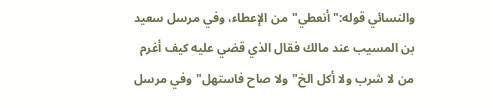والنسائي قوله:"أنعطي"من الإعطاء، وفي مرسل سعيد بن المسيب عند مالك فقال الذي قضي عليه كيف أغرم من لا شرب ولا أكل الخ"ولا صاح فاستهل"وفي مرسل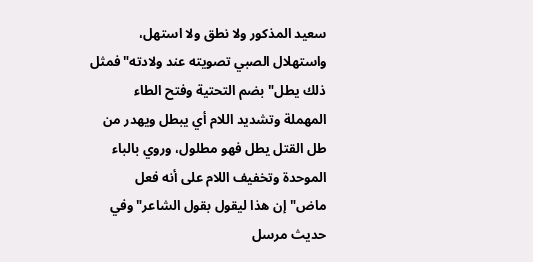سعيد المذكور ولا نطق ولا استهل، واستهلال الصبي تصويته عند ولادته"فمثل ذلك يطل"بضم التحتية وفتح الطاء المهملة وتشديد اللام أي يبطل ويهدر من طل القتل يطل فهو مطلول، وروي بالباء الموحدة وتخفيف اللام على أنه فعل ماض"إن هذا ليقول بقول الشاعر"وفي حديث مرسل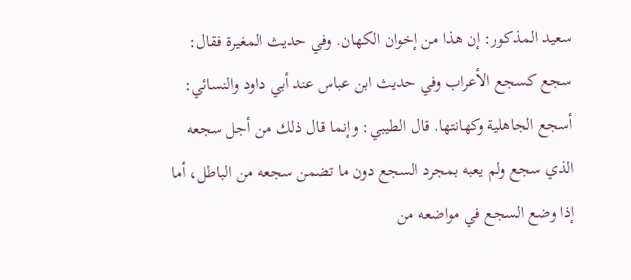سعيد المذكور: إن هذا من إخوان الكهان. وفي حديث المغيرة فقال: سجع كسجع الأعراب وفي حديث ابن عباس عند أبي داود والنسائي: أسجع الجاهلية وكهانتها. قال الطيبي: وإنما قال ذلك من أجل سجعه الذي سجع ولم يعبه بمجرد السجع دون ما تضمن سجعه من الباطل، أما إذا وضع السجع في مواضعه من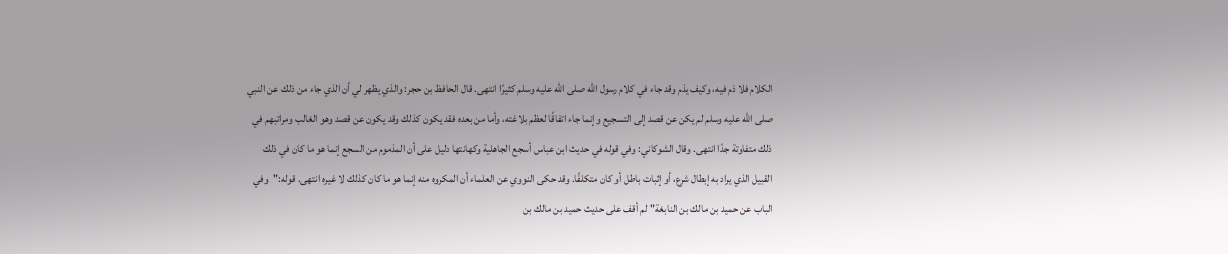الكلام فلا ذم فيه، وكيف يذم وقد جاء في كلام رسول الله صلى الله عليه وسلم كثيرًا انتهى. قال الحافظ بن حجر: والذي يظهر لي أن الذي جاء من ذلك عن النبي صلى الله عليه وسلم لم يكن عن قصد إلى التسجيع وإنما جاء اتفاقًا لعظم بلاغته، وأما من بعده فقد يكون كذلك وقد يكون عن قصد وهو الغالب ومراتبهم في ذلك متفاوتة جدًا انتهى. وقال الشوكاني: وفي قوله في حديث ابن عباس أسجع الجاهلية وكهانتها دليل على أن المذموم من السجع إنما هو ما كان في ذلك القبيل الذي يراد به إبطال شرع، أو إثبات باطل أو كان متكلفًا. وقد حكى النووي عن العلماء أن المكروه منه إنما هو ما كان كذلك لا غيره انتهى. قوله:"وفي الباب عن حميد بن مالك بن النابغة"لم أقف على حديث حميد بن مالك بن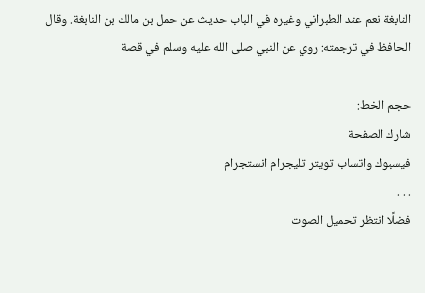النابغة نعم عند الطبراني وغيره في الباب حديث عن حمل بن مالك بن النابغة. وقال الحافظ في ترجمته: روي عن النبي صلى الله عليه وسلم في قصة

حجم الخط:
شارك الصفحة
فيسبوك واتساب تويتر تليجرام انستجرام
. . .
فضلًا انتظر تحميل الصوت